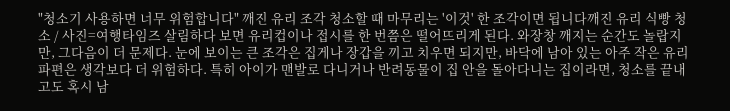"청소기 사용하면 너무 위험합니다" 깨진 유리 조각 청소할 때 마무리는 '이것' 한 조각이면 됩니다깨진 유리 식빵 청소 / 사진=여행타임즈 살림하다 보면 유리컵이나 접시를 한 번쯤은 떨어뜨리게 된다. 와장창 깨지는 순간도 놀랍지만, 그다음이 더 문제다. 눈에 보이는 큰 조각은 집게나 장갑을 끼고 치우면 되지만, 바닥에 남아 있는 아주 작은 유리 파편은 생각보다 더 위험하다. 특히 아이가 맨발로 다니거나 반려동물이 집 안을 돌아다니는 집이라면, 청소를 끝내고도 혹시 남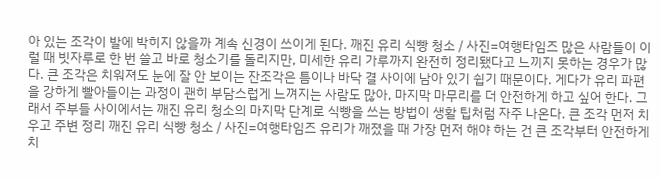아 있는 조각이 발에 박히지 않을까 계속 신경이 쓰이게 된다. 깨진 유리 식빵 청소 / 사진=여행타임즈 많은 사람들이 이럴 때 빗자루로 한 번 쓸고 바로 청소기를 돌리지만, 미세한 유리 가루까지 완전히 정리됐다고 느끼지 못하는 경우가 많다. 큰 조각은 치워져도 눈에 잘 안 보이는 잔조각은 틈이나 바닥 결 사이에 남아 있기 쉽기 때문이다. 게다가 유리 파편을 강하게 빨아들이는 과정이 괜히 부담스럽게 느껴지는 사람도 많아, 마지막 마무리를 더 안전하게 하고 싶어 한다. 그래서 주부들 사이에서는 깨진 유리 청소의 마지막 단계로 식빵을 쓰는 방법이 생활 팁처럼 자주 나온다. 큰 조각 먼저 치우고 주변 정리 깨진 유리 식빵 청소 / 사진=여행타임즈 유리가 깨졌을 때 가장 먼저 해야 하는 건 큰 조각부터 안전하게 치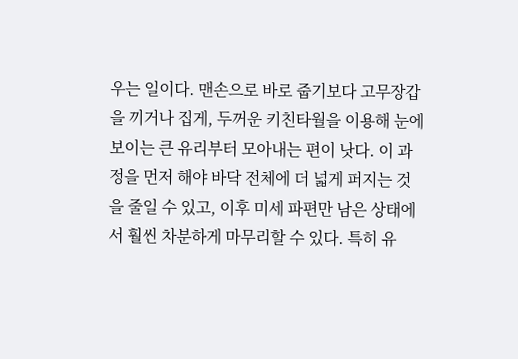우는 일이다. 맨손으로 바로 줍기보다 고무장갑을 끼거나 집게, 두꺼운 키친타월을 이용해 눈에 보이는 큰 유리부터 모아내는 편이 낫다. 이 과정을 먼저 해야 바닥 전체에 더 넓게 퍼지는 것을 줄일 수 있고, 이후 미세 파편만 남은 상태에서 훨씬 차분하게 마무리할 수 있다. 특히 유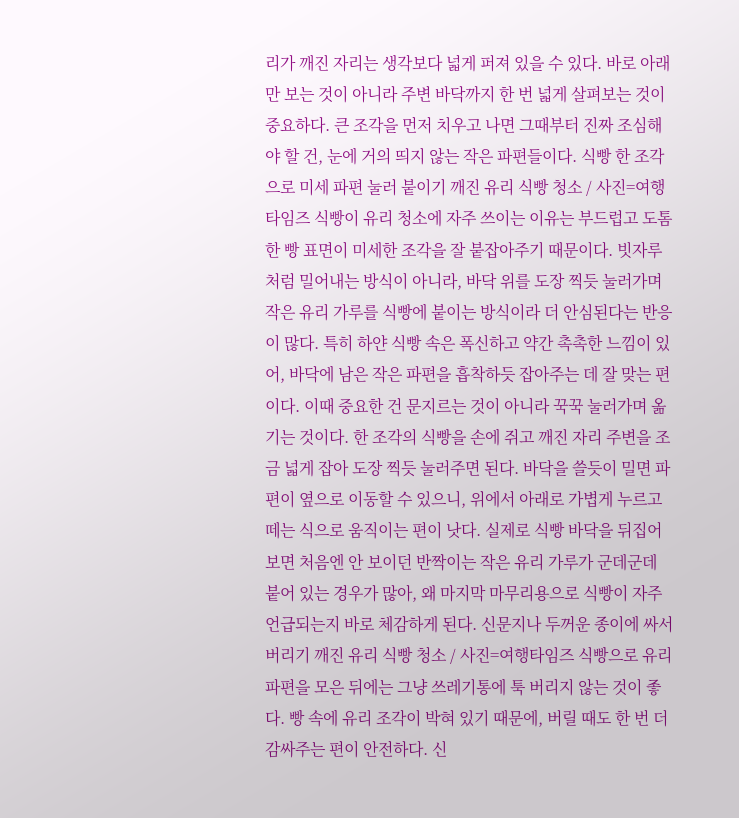리가 깨진 자리는 생각보다 넓게 퍼져 있을 수 있다. 바로 아래만 보는 것이 아니라 주변 바닥까지 한 번 넓게 살펴보는 것이 중요하다. 큰 조각을 먼저 치우고 나면 그때부터 진짜 조심해야 할 건, 눈에 거의 띄지 않는 작은 파편들이다. 식빵 한 조각으로 미세 파편 눌러 붙이기 깨진 유리 식빵 청소 / 사진=여행타임즈 식빵이 유리 청소에 자주 쓰이는 이유는 부드럽고 도톰한 빵 표면이 미세한 조각을 잘 붙잡아주기 때문이다. 빗자루처럼 밀어내는 방식이 아니라, 바닥 위를 도장 찍듯 눌러가며 작은 유리 가루를 식빵에 붙이는 방식이라 더 안심된다는 반응이 많다. 특히 하얀 식빵 속은 폭신하고 약간 촉촉한 느낌이 있어, 바닥에 남은 작은 파편을 흡착하듯 잡아주는 데 잘 맞는 편이다. 이때 중요한 건 문지르는 것이 아니라 꾹꾹 눌러가며 옮기는 것이다. 한 조각의 식빵을 손에 쥐고 깨진 자리 주변을 조금 넓게 잡아 도장 찍듯 눌러주면 된다. 바닥을 쓸듯이 밀면 파편이 옆으로 이동할 수 있으니, 위에서 아래로 가볍게 누르고 떼는 식으로 움직이는 편이 낫다. 실제로 식빵 바닥을 뒤집어보면 처음엔 안 보이던 반짝이는 작은 유리 가루가 군데군데 붙어 있는 경우가 많아, 왜 마지막 마무리용으로 식빵이 자주 언급되는지 바로 체감하게 된다. 신문지나 두꺼운 종이에 싸서 버리기 깨진 유리 식빵 청소 / 사진=여행타임즈 식빵으로 유리 파편을 모은 뒤에는 그냥 쓰레기통에 툭 버리지 않는 것이 좋다. 빵 속에 유리 조각이 박혀 있기 때문에, 버릴 때도 한 번 더 감싸주는 편이 안전하다. 신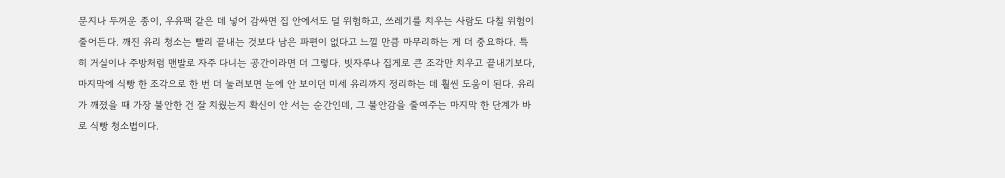문지나 두꺼운 종이, 우유팩 같은 데 넣어 감싸면 집 안에서도 덜 위험하고, 쓰레기를 치우는 사람도 다칠 위험이 줄어든다. 깨진 유리 청소는 빨리 끝내는 것보다 남은 파편이 없다고 느낄 만큼 마무리하는 게 더 중요하다. 특히 거실이나 주방처럼 맨발로 자주 다니는 공간이라면 더 그렇다. 빗자루나 집게로 큰 조각만 치우고 끝내기보다, 마지막에 식빵 한 조각으로 한 번 더 눌러보면 눈에 안 보이던 미세 유리까지 정리하는 데 훨씬 도움이 된다. 유리가 깨졌을 때 가장 불안한 건 잘 치웠는지 확신이 안 서는 순간인데, 그 불안감을 줄여주는 마지막 한 단계가 바로 식빵 청소법이다.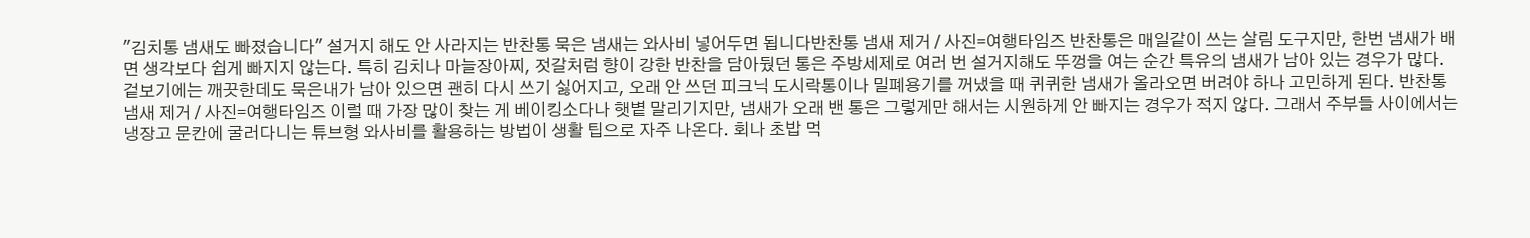"김치통 냄새도 빠졌습니다" 설거지 해도 안 사라지는 반찬통 묵은 냄새는 와사비 넣어두면 됩니다반찬통 냄새 제거 / 사진=여행타임즈 반찬통은 매일같이 쓰는 살림 도구지만, 한번 냄새가 배면 생각보다 쉽게 빠지지 않는다. 특히 김치나 마늘장아찌, 젓갈처럼 향이 강한 반찬을 담아뒀던 통은 주방세제로 여러 번 설거지해도 뚜껑을 여는 순간 특유의 냄새가 남아 있는 경우가 많다. 겉보기에는 깨끗한데도 묵은내가 남아 있으면 괜히 다시 쓰기 싫어지고, 오래 안 쓰던 피크닉 도시락통이나 밀폐용기를 꺼냈을 때 퀴퀴한 냄새가 올라오면 버려야 하나 고민하게 된다. 반찬통 냄새 제거 / 사진=여행타임즈 이럴 때 가장 많이 찾는 게 베이킹소다나 햇볕 말리기지만, 냄새가 오래 밴 통은 그렇게만 해서는 시원하게 안 빠지는 경우가 적지 않다. 그래서 주부들 사이에서는 냉장고 문칸에 굴러다니는 튜브형 와사비를 활용하는 방법이 생활 팁으로 자주 나온다. 회나 초밥 먹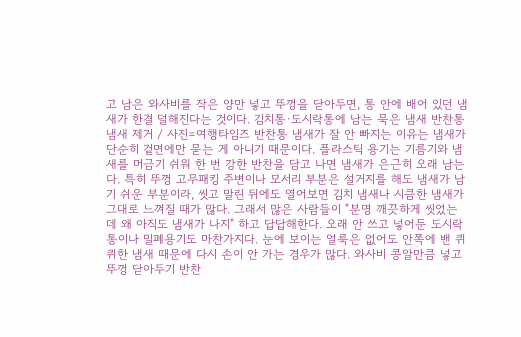고 남은 와사비를 작은 양만 넣고 뚜껑을 닫아두면, 통 안에 배어 있던 냄새가 한결 덜해진다는 것이다. 김치통·도시락통에 남는 묵은 냄새 반찬통 냄새 제거 / 사진=여행타임즈 반찬통 냄새가 잘 안 빠지는 이유는 냄새가 단순히 겉면에만 묻는 게 아니기 때문이다. 플라스틱 용기는 기름기와 냄새를 머금기 쉬워 한 번 강한 반찬을 담고 나면 냄새가 은근히 오래 남는다. 특히 뚜껑 고무패킹 주변이나 모서리 부분은 설거지를 해도 냄새가 남기 쉬운 부분이라, 씻고 말린 뒤에도 열어보면 김치 냄새나 시큼한 냄새가 그대로 느껴질 때가 많다. 그래서 많은 사람들이 "분명 깨끗하게 씻었는데 왜 아직도 냄새가 나지" 하고 답답해한다. 오래 안 쓰고 넣어둔 도시락통이나 밀폐용기도 마찬가지다. 눈에 보이는 얼룩은 없어도 안쪽에 밴 퀴퀴한 냄새 때문에 다시 손이 안 가는 경우가 많다. 와사비 콩알만큼 넣고 뚜껑 닫아두기 반찬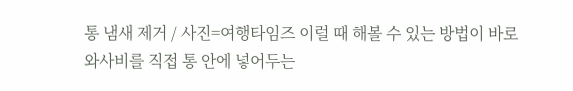통 냄새 제거 / 사진=여행타임즈 이럴 때 해볼 수 있는 방법이 바로 와사비를 직접 통 안에 넣어두는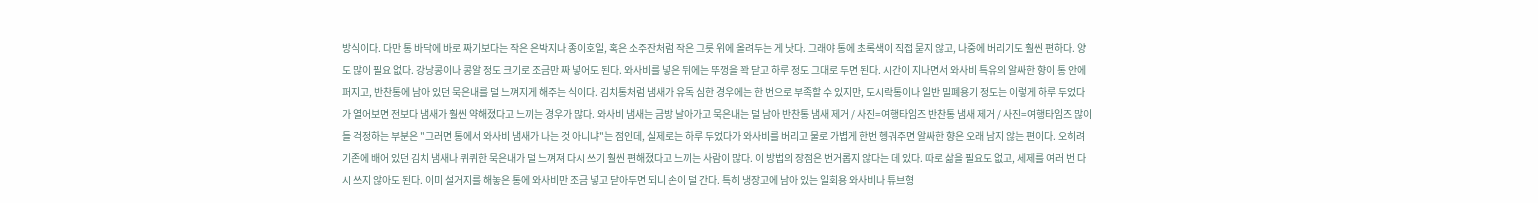방식이다. 다만 통 바닥에 바로 짜기보다는 작은 은박지나 종이호일, 혹은 소주잔처럼 작은 그릇 위에 올려두는 게 낫다. 그래야 통에 초록색이 직접 묻지 않고, 나중에 버리기도 훨씬 편하다. 양도 많이 필요 없다. 강낭콩이나 콩알 정도 크기로 조금만 짜 넣어도 된다. 와사비를 넣은 뒤에는 뚜껑을 꽉 닫고 하루 정도 그대로 두면 된다. 시간이 지나면서 와사비 특유의 알싸한 향이 통 안에 퍼지고, 반찬통에 남아 있던 묵은내를 덜 느껴지게 해주는 식이다. 김치통처럼 냄새가 유독 심한 경우에는 한 번으로 부족할 수 있지만, 도시락통이나 일반 밀폐용기 정도는 이렇게 하루 두었다가 열어보면 전보다 냄새가 훨씬 약해졌다고 느끼는 경우가 많다. 와사비 냄새는 금방 날아가고 묵은내는 덜 남아 반찬통 냄새 제거 / 사진=여행타임즈 반찬통 냄새 제거 / 사진=여행타임즈 많이들 걱정하는 부분은 "그러면 통에서 와사비 냄새가 나는 것 아니냐"는 점인데, 실제로는 하루 두었다가 와사비를 버리고 물로 가볍게 한번 헹궈주면 알싸한 향은 오래 남지 않는 편이다. 오히려 기존에 배어 있던 김치 냄새나 퀴퀴한 묵은내가 덜 느껴져 다시 쓰기 훨씬 편해졌다고 느끼는 사람이 많다. 이 방법의 장점은 번거롭지 않다는 데 있다. 따로 삶을 필요도 없고, 세제를 여러 번 다시 쓰지 않아도 된다. 이미 설거지를 해놓은 통에 와사비만 조금 넣고 닫아두면 되니 손이 덜 간다. 특히 냉장고에 남아 있는 일회용 와사비나 튜브형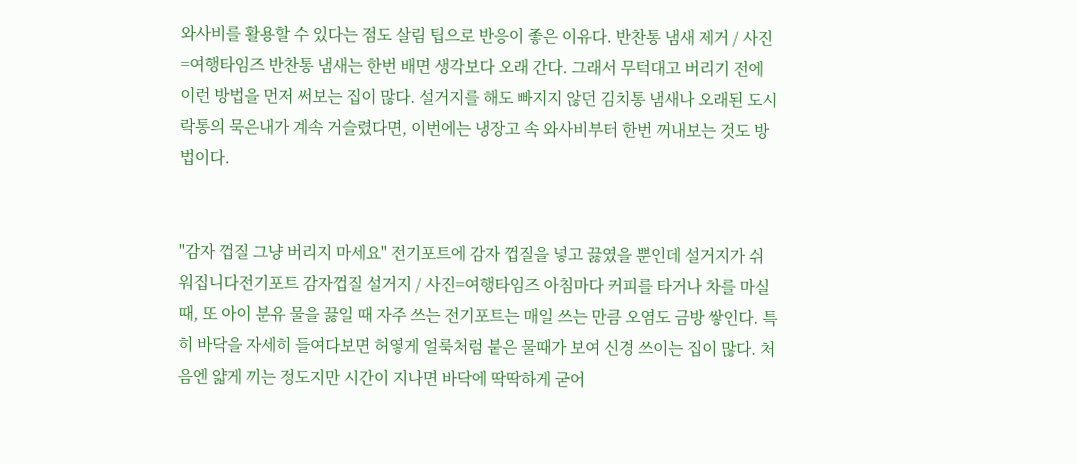와사비를 활용할 수 있다는 점도 살림 팁으로 반응이 좋은 이유다. 반찬통 냄새 제거 / 사진=여행타임즈 반찬통 냄새는 한번 배면 생각보다 오래 간다. 그래서 무턱대고 버리기 전에 이런 방법을 먼저 써보는 집이 많다. 설거지를 해도 빠지지 않던 김치통 냄새나 오래된 도시락통의 묵은내가 계속 거슬렸다면, 이번에는 냉장고 속 와사비부터 한번 꺼내보는 것도 방법이다.


"감자 껍질 그냥 버리지 마세요" 전기포트에 감자 껍질을 넣고 끓였을 뿐인데 설거지가 쉬워집니다전기포트 감자껍질 설거지 / 사진=여행타임즈 아침마다 커피를 타거나 차를 마실 때, 또 아이 분유 물을 끓일 때 자주 쓰는 전기포트는 매일 쓰는 만큼 오염도 금방 쌓인다. 특히 바닥을 자세히 들여다보면 허옇게 얼룩처럼 붙은 물때가 보여 신경 쓰이는 집이 많다. 처음엔 얇게 끼는 정도지만 시간이 지나면 바닥에 딱딱하게 굳어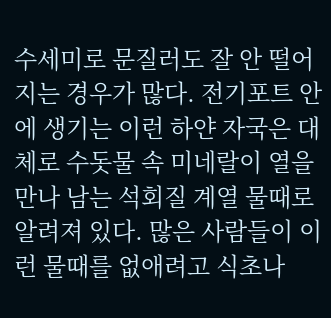수세미로 문질러도 잘 안 떨어지는 경우가 많다. 전기포트 안에 생기는 이런 하얀 자국은 대체로 수돗물 속 미네랄이 열을 만나 남는 석회질 계열 물때로 알려져 있다. 많은 사람들이 이런 물때를 없애려고 식초나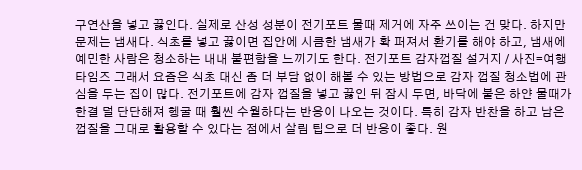구연산을 넣고 끓인다. 실제로 산성 성분이 전기포트 물때 제거에 자주 쓰이는 건 맞다. 하지만 문제는 냄새다. 식초를 넣고 끓이면 집안에 시큼한 냄새가 확 퍼져서 환기를 해야 하고, 냄새에 예민한 사람은 청소하는 내내 불편함을 느끼기도 한다. 전기포트 감자껍질 설거지 / 사진=여행타임즈 그래서 요즘은 식초 대신 좀 더 부담 없이 해볼 수 있는 방법으로 감자 껍질 청소법에 관심을 두는 집이 많다. 전기포트에 감자 껍질을 넣고 끓인 뒤 잠시 두면, 바닥에 붙은 하얀 물때가 한결 덜 단단해져 헹굴 때 훨씬 수월하다는 반응이 나오는 것이다. 특히 감자 반찬을 하고 남은 껍질을 그대로 활용할 수 있다는 점에서 살림 팁으로 더 반응이 좋다. 원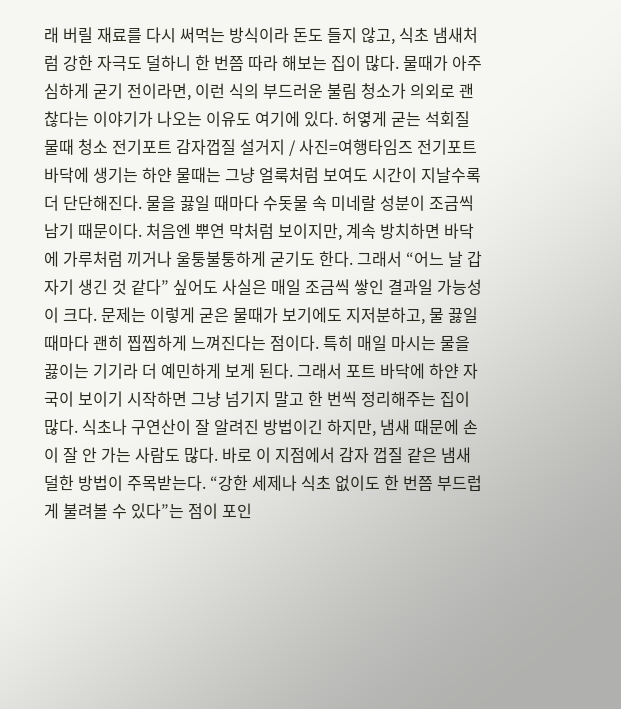래 버릴 재료를 다시 써먹는 방식이라 돈도 들지 않고, 식초 냄새처럼 강한 자극도 덜하니 한 번쯤 따라 해보는 집이 많다. 물때가 아주 심하게 굳기 전이라면, 이런 식의 부드러운 불림 청소가 의외로 괜찮다는 이야기가 나오는 이유도 여기에 있다. 허옇게 굳는 석회질 물때 청소 전기포트 감자껍질 설거지 / 사진=여행타임즈 전기포트 바닥에 생기는 하얀 물때는 그냥 얼룩처럼 보여도 시간이 지날수록 더 단단해진다. 물을 끓일 때마다 수돗물 속 미네랄 성분이 조금씩 남기 때문이다. 처음엔 뿌연 막처럼 보이지만, 계속 방치하면 바닥에 가루처럼 끼거나 울퉁불퉁하게 굳기도 한다. 그래서 “어느 날 갑자기 생긴 것 같다” 싶어도 사실은 매일 조금씩 쌓인 결과일 가능성이 크다. 문제는 이렇게 굳은 물때가 보기에도 지저분하고, 물 끓일 때마다 괜히 찝찝하게 느껴진다는 점이다. 특히 매일 마시는 물을 끓이는 기기라 더 예민하게 보게 된다. 그래서 포트 바닥에 하얀 자국이 보이기 시작하면 그냥 넘기지 말고 한 번씩 정리해주는 집이 많다. 식초나 구연산이 잘 알려진 방법이긴 하지만, 냄새 때문에 손이 잘 안 가는 사람도 많다. 바로 이 지점에서 감자 껍질 같은 냄새 덜한 방법이 주목받는다. “강한 세제나 식초 없이도 한 번쯤 부드럽게 불려볼 수 있다”는 점이 포인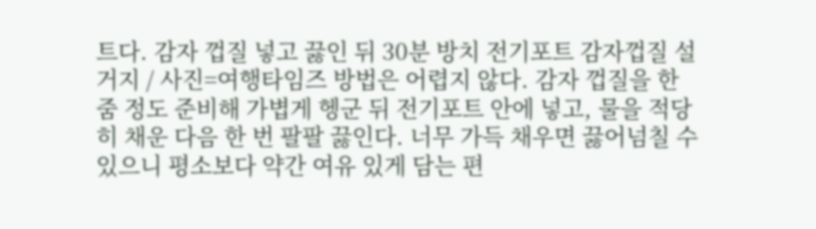트다. 감자 껍질 넣고 끓인 뒤 30분 방치 전기포트 감자껍질 설거지 / 사진=여행타임즈 방법은 어렵지 않다. 감자 껍질을 한 줌 정도 준비해 가볍게 헹군 뒤 전기포트 안에 넣고, 물을 적당히 채운 다음 한 번 팔팔 끓인다. 너무 가득 채우면 끓어넘칠 수 있으니 평소보다 약간 여유 있게 담는 편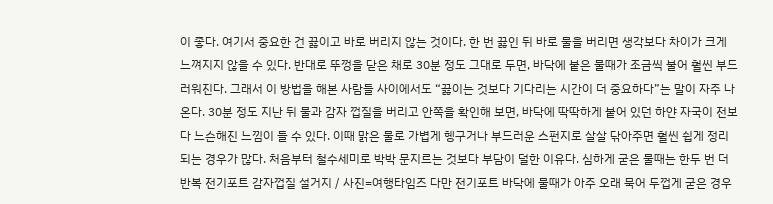이 좋다. 여기서 중요한 건 끓이고 바로 버리지 않는 것이다. 한 번 끓인 뒤 바로 물을 버리면 생각보다 차이가 크게 느껴지지 않을 수 있다. 반대로 뚜껑을 닫은 채로 30분 정도 그대로 두면, 바닥에 붙은 물때가 조금씩 불어 훨씬 부드러워진다. 그래서 이 방법을 해본 사람들 사이에서도 “끓이는 것보다 기다리는 시간이 더 중요하다”는 말이 자주 나온다. 30분 정도 지난 뒤 물과 감자 껍질을 버리고 안쪽을 확인해 보면, 바닥에 딱딱하게 붙어 있던 하얀 자국이 전보다 느슨해진 느낌이 들 수 있다. 이때 맑은 물로 가볍게 헹구거나 부드러운 스펀지로 살살 닦아주면 훨씬 쉽게 정리되는 경우가 많다. 처음부터 철수세미로 박박 문지르는 것보다 부담이 덜한 이유다. 심하게 굳은 물때는 한두 번 더 반복 전기포트 감자껍질 설거지 / 사진=여행타임즈 다만 전기포트 바닥에 물때가 아주 오래 묵어 두껍게 굳은 경우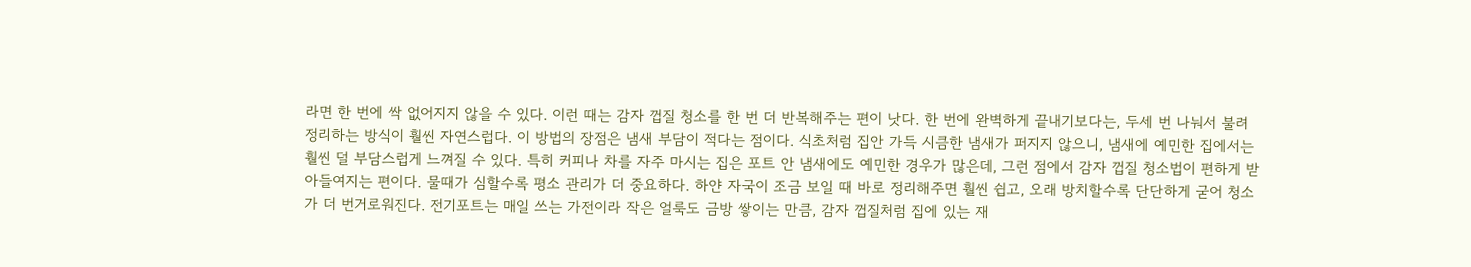라면 한 번에 싹 없어지지 않을 수 있다. 이런 때는 감자 껍질 청소를 한 번 더 반복해주는 편이 낫다. 한 번에 완벽하게 끝내기보다는, 두세 번 나눠서 불려 정리하는 방식이 훨씬 자연스럽다. 이 방법의 장점은 냄새 부담이 적다는 점이다. 식초처럼 집안 가득 시큼한 냄새가 퍼지지 않으니, 냄새에 예민한 집에서는 훨씬 덜 부담스럽게 느껴질 수 있다. 특히 커피나 차를 자주 마시는 집은 포트 안 냄새에도 예민한 경우가 많은데, 그런 점에서 감자 껍질 청소법이 편하게 받아들여지는 편이다. 물때가 심할수록 평소 관리가 더 중요하다. 하얀 자국이 조금 보일 때 바로 정리해주면 훨씬 쉽고, 오래 방치할수록 단단하게 굳어 청소가 더 번거로워진다. 전기포트는 매일 쓰는 가전이라 작은 얼룩도 금방 쌓이는 만큼, 감자 껍질처럼 집에 있는 재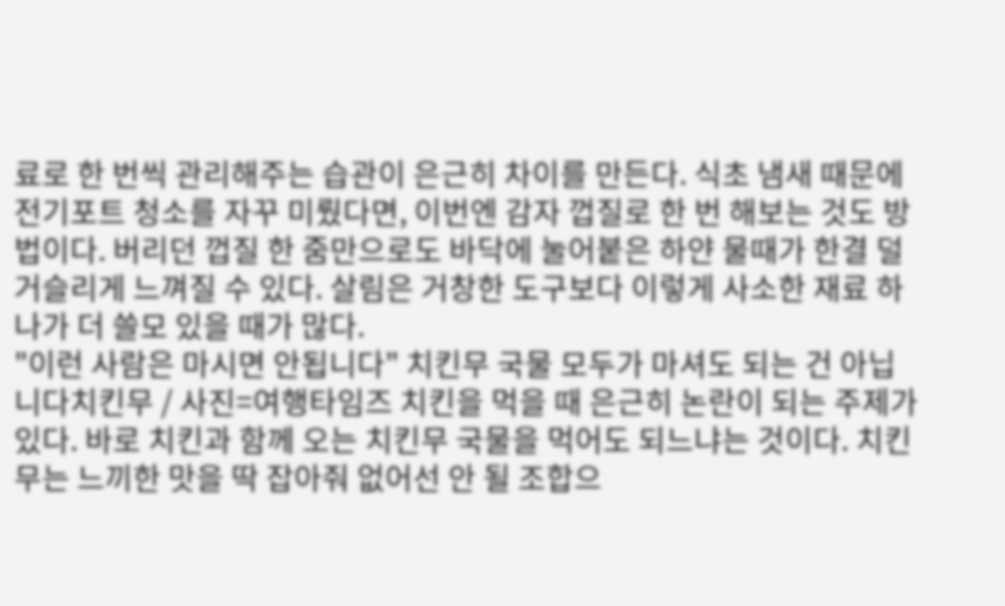료로 한 번씩 관리해주는 습관이 은근히 차이를 만든다. 식초 냄새 때문에 전기포트 청소를 자꾸 미뤘다면, 이번엔 감자 껍질로 한 번 해보는 것도 방법이다. 버리던 껍질 한 줌만으로도 바닥에 눌어붙은 하얀 물때가 한결 덜 거슬리게 느껴질 수 있다. 살림은 거창한 도구보다 이렇게 사소한 재료 하나가 더 쓸모 있을 때가 많다.
"이런 사람은 마시면 안됩니다" 치킨무 국물 모두가 마셔도 되는 건 아닙니다치킨무 / 사진=여행타임즈 치킨을 먹을 때 은근히 논란이 되는 주제가 있다. 바로 치킨과 함께 오는 치킨무 국물을 먹어도 되느냐는 것이다. 치킨무는 느끼한 맛을 딱 잡아줘 없어선 안 될 조합으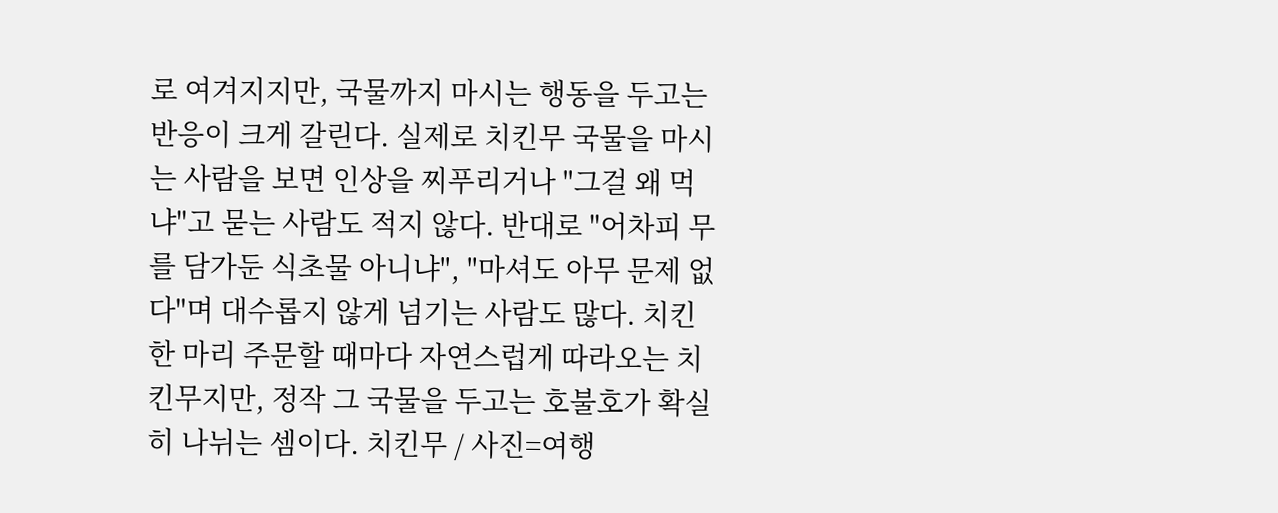로 여겨지지만, 국물까지 마시는 행동을 두고는 반응이 크게 갈린다. 실제로 치킨무 국물을 마시는 사람을 보면 인상을 찌푸리거나 "그걸 왜 먹냐"고 묻는 사람도 적지 않다. 반대로 "어차피 무를 담가둔 식초물 아니냐", "마셔도 아무 문제 없다"며 대수롭지 않게 넘기는 사람도 많다. 치킨 한 마리 주문할 때마다 자연스럽게 따라오는 치킨무지만, 정작 그 국물을 두고는 호불호가 확실히 나뉘는 셈이다. 치킨무 / 사진=여행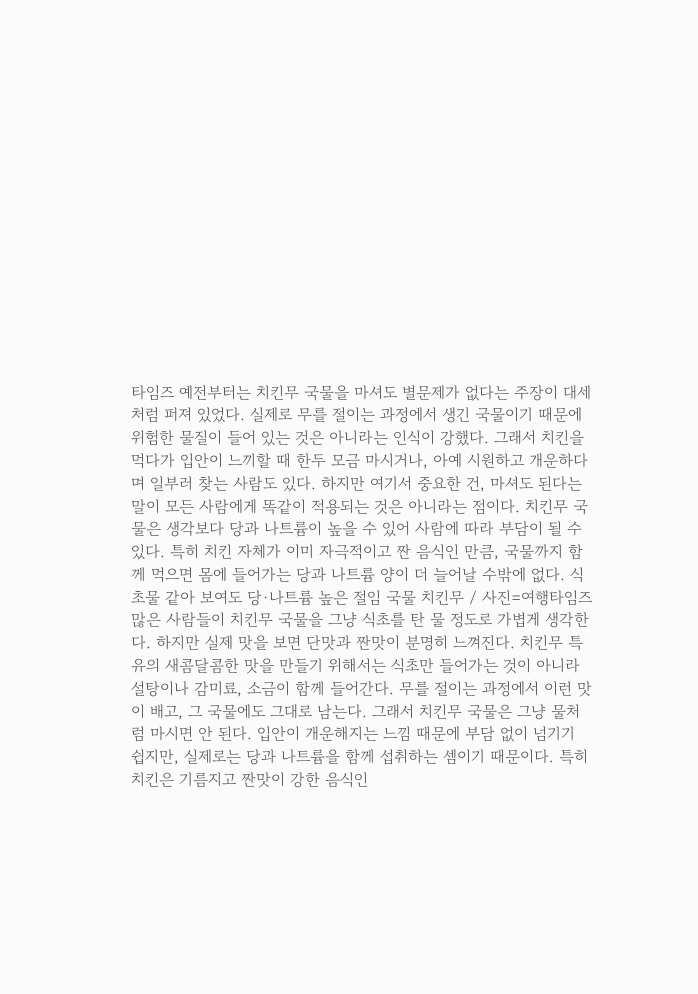타임즈 예전부터는 치킨무 국물을 마셔도 별문제가 없다는 주장이 대세처럼 퍼져 있었다. 실제로 무를 절이는 과정에서 생긴 국물이기 때문에 위험한 물질이 들어 있는 것은 아니라는 인식이 강했다. 그래서 치킨을 먹다가 입안이 느끼할 때 한두 모금 마시거나, 아예 시원하고 개운하다며 일부러 찾는 사람도 있다. 하지만 여기서 중요한 건, 마셔도 된다는 말이 모든 사람에게 똑같이 적용되는 것은 아니라는 점이다. 치킨무 국물은 생각보다 당과 나트륨이 높을 수 있어 사람에 따라 부담이 될 수 있다. 특히 치킨 자체가 이미 자극적이고 짠 음식인 만큼, 국물까지 함께 먹으면 몸에 들어가는 당과 나트륨 양이 더 늘어날 수밖에 없다. 식초물 같아 보여도 당·나트륨 높은 절임 국물 치킨무 / 사진=여행타임즈 많은 사람들이 치킨무 국물을 그냥 식초를 탄 물 정도로 가볍게 생각한다. 하지만 실제 맛을 보면 단맛과 짠맛이 분명히 느껴진다. 치킨무 특유의 새콤달콤한 맛을 만들기 위해서는 식초만 들어가는 것이 아니라 설탕이나 감미료, 소금이 함께 들어간다. 무를 절이는 과정에서 이런 맛이 배고, 그 국물에도 그대로 남는다. 그래서 치킨무 국물은 그냥 물처럼 마시면 안 된다. 입안이 개운해지는 느낌 때문에 부담 없이 넘기기 쉽지만, 실제로는 당과 나트륨을 함께 섭취하는 셈이기 때문이다. 특히 치킨은 기름지고 짠맛이 강한 음식인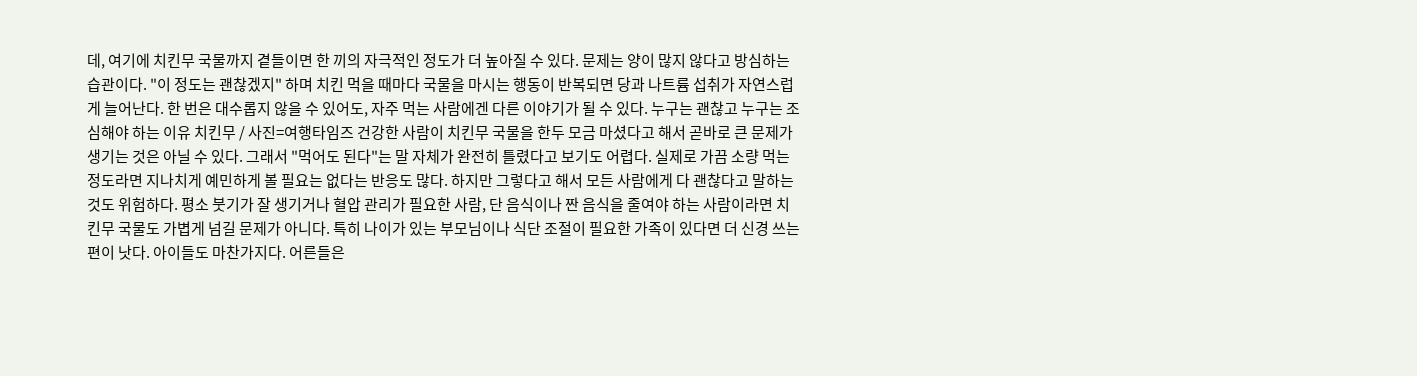데, 여기에 치킨무 국물까지 곁들이면 한 끼의 자극적인 정도가 더 높아질 수 있다. 문제는 양이 많지 않다고 방심하는 습관이다. "이 정도는 괜찮겠지" 하며 치킨 먹을 때마다 국물을 마시는 행동이 반복되면 당과 나트륨 섭취가 자연스럽게 늘어난다. 한 번은 대수롭지 않을 수 있어도, 자주 먹는 사람에겐 다른 이야기가 될 수 있다. 누구는 괜찮고 누구는 조심해야 하는 이유 치킨무 / 사진=여행타임즈 건강한 사람이 치킨무 국물을 한두 모금 마셨다고 해서 곧바로 큰 문제가 생기는 것은 아닐 수 있다. 그래서 "먹어도 된다"는 말 자체가 완전히 틀렸다고 보기도 어렵다. 실제로 가끔 소량 먹는 정도라면 지나치게 예민하게 볼 필요는 없다는 반응도 많다. 하지만 그렇다고 해서 모든 사람에게 다 괜찮다고 말하는 것도 위험하다. 평소 붓기가 잘 생기거나 혈압 관리가 필요한 사람, 단 음식이나 짠 음식을 줄여야 하는 사람이라면 치킨무 국물도 가볍게 넘길 문제가 아니다. 특히 나이가 있는 부모님이나 식단 조절이 필요한 가족이 있다면 더 신경 쓰는 편이 낫다. 아이들도 마찬가지다. 어른들은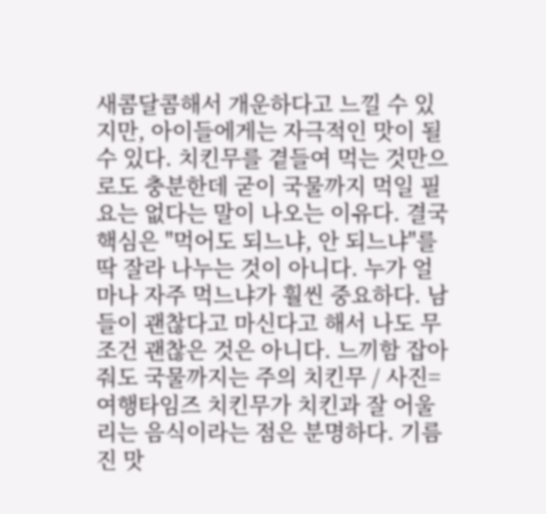새콤달콤해서 개운하다고 느낄 수 있지만, 아이들에게는 자극적인 맛이 될 수 있다. 치킨무를 곁들여 먹는 것만으로도 충분한데 굳이 국물까지 먹일 필요는 없다는 말이 나오는 이유다. 결국 핵심은 "먹어도 되느냐, 안 되느냐"를 딱 잘라 나누는 것이 아니다. 누가 얼마나 자주 먹느냐가 훨씬 중요하다. 남들이 괜찮다고 마신다고 해서 나도 무조건 괜찮은 것은 아니다. 느끼함 잡아줘도 국물까지는 주의 치킨무 / 사진=여행타임즈 치킨무가 치킨과 잘 어울리는 음식이라는 점은 분명하다. 기름진 맛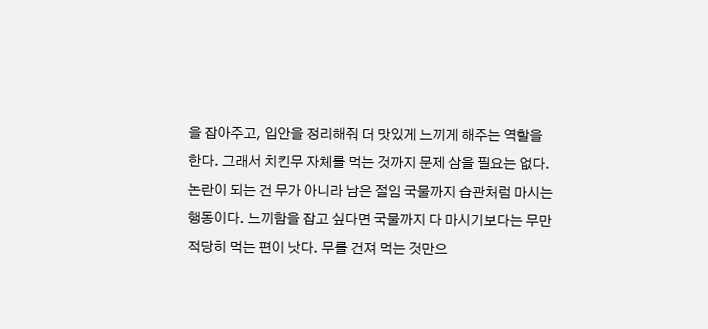을 잡아주고, 입안을 정리해줘 더 맛있게 느끼게 해주는 역할을 한다. 그래서 치킨무 자체를 먹는 것까지 문제 삼을 필요는 없다. 논란이 되는 건 무가 아니라 남은 절임 국물까지 습관처럼 마시는 행동이다. 느끼함을 잡고 싶다면 국물까지 다 마시기보다는 무만 적당히 먹는 편이 낫다. 무를 건져 먹는 것만으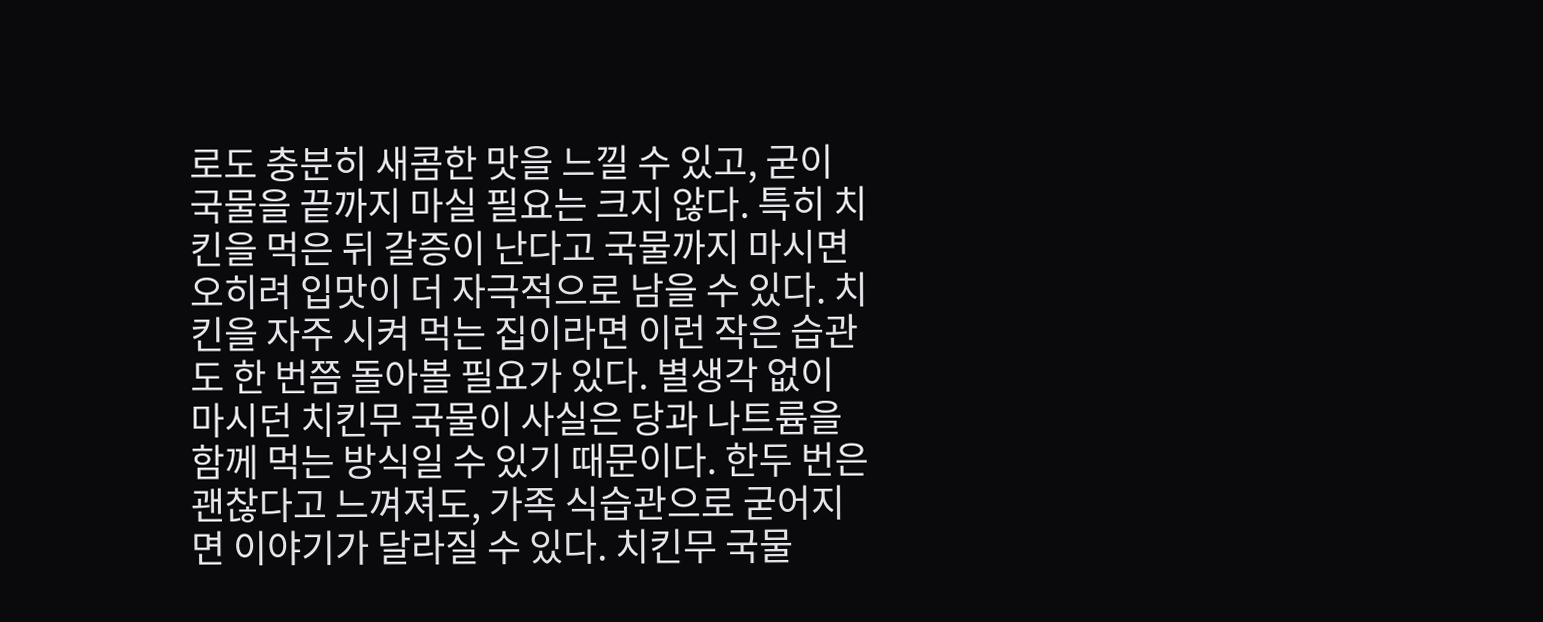로도 충분히 새콤한 맛을 느낄 수 있고, 굳이 국물을 끝까지 마실 필요는 크지 않다. 특히 치킨을 먹은 뒤 갈증이 난다고 국물까지 마시면 오히려 입맛이 더 자극적으로 남을 수 있다. 치킨을 자주 시켜 먹는 집이라면 이런 작은 습관도 한 번쯤 돌아볼 필요가 있다. 별생각 없이 마시던 치킨무 국물이 사실은 당과 나트륨을 함께 먹는 방식일 수 있기 때문이다. 한두 번은 괜찮다고 느껴져도, 가족 식습관으로 굳어지면 이야기가 달라질 수 있다. 치킨무 국물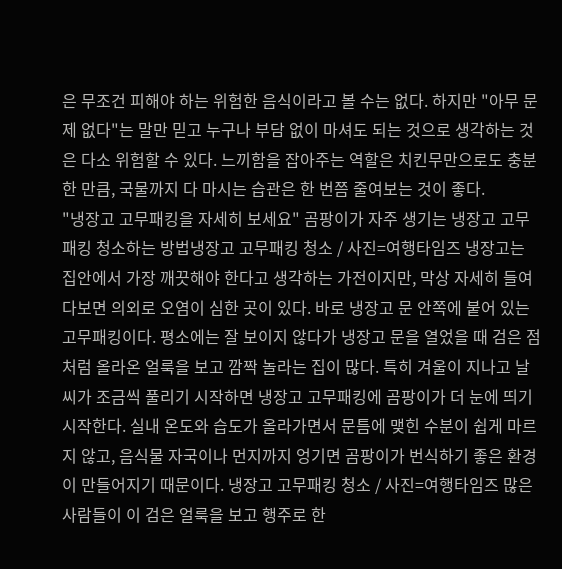은 무조건 피해야 하는 위험한 음식이라고 볼 수는 없다. 하지만 "아무 문제 없다"는 말만 믿고 누구나 부담 없이 마셔도 되는 것으로 생각하는 것은 다소 위험할 수 있다. 느끼함을 잡아주는 역할은 치킨무만으로도 충분한 만큼, 국물까지 다 마시는 습관은 한 번쯤 줄여보는 것이 좋다.
"냉장고 고무패킹을 자세히 보세요" 곰팡이가 자주 생기는 냉장고 고무패킹 청소하는 방법냉장고 고무패킹 청소 / 사진=여행타임즈 냉장고는 집안에서 가장 깨끗해야 한다고 생각하는 가전이지만, 막상 자세히 들여다보면 의외로 오염이 심한 곳이 있다. 바로 냉장고 문 안쪽에 붙어 있는 고무패킹이다. 평소에는 잘 보이지 않다가 냉장고 문을 열었을 때 검은 점처럼 올라온 얼룩을 보고 깜짝 놀라는 집이 많다. 특히 겨울이 지나고 날씨가 조금씩 풀리기 시작하면 냉장고 고무패킹에 곰팡이가 더 눈에 띄기 시작한다. 실내 온도와 습도가 올라가면서 문틈에 맺힌 수분이 쉽게 마르지 않고, 음식물 자국이나 먼지까지 엉기면 곰팡이가 번식하기 좋은 환경이 만들어지기 때문이다. 냉장고 고무패킹 청소 / 사진=여행타임즈 많은 사람들이 이 검은 얼룩을 보고 행주로 한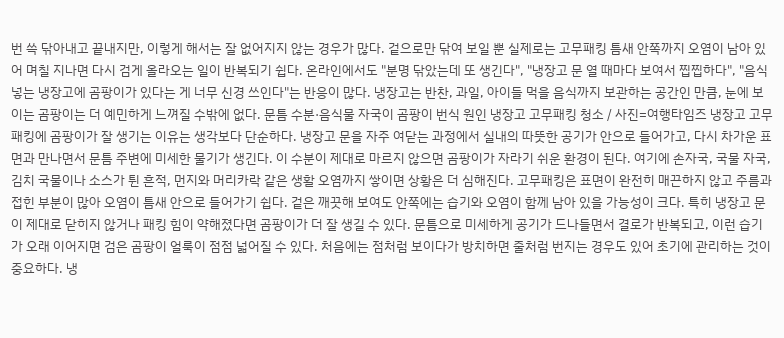번 쓱 닦아내고 끝내지만, 이렇게 해서는 잘 없어지지 않는 경우가 많다. 겉으로만 닦여 보일 뿐 실제로는 고무패킹 틈새 안쪽까지 오염이 남아 있어 며칠 지나면 다시 검게 올라오는 일이 반복되기 쉽다. 온라인에서도 "분명 닦았는데 또 생긴다", "냉장고 문 열 때마다 보여서 찝찝하다", "음식 넣는 냉장고에 곰팡이가 있다는 게 너무 신경 쓰인다"는 반응이 많다. 냉장고는 반찬, 과일, 아이들 먹을 음식까지 보관하는 공간인 만큼, 눈에 보이는 곰팡이는 더 예민하게 느껴질 수밖에 없다. 문틈 수분·음식물 자국이 곰팡이 번식 원인 냉장고 고무패킹 청소 / 사진=여행타임즈 냉장고 고무패킹에 곰팡이가 잘 생기는 이유는 생각보다 단순하다. 냉장고 문을 자주 여닫는 과정에서 실내의 따뜻한 공기가 안으로 들어가고, 다시 차가운 표면과 만나면서 문틈 주변에 미세한 물기가 생긴다. 이 수분이 제대로 마르지 않으면 곰팡이가 자라기 쉬운 환경이 된다. 여기에 손자국, 국물 자국, 김치 국물이나 소스가 튄 흔적, 먼지와 머리카락 같은 생활 오염까지 쌓이면 상황은 더 심해진다. 고무패킹은 표면이 완전히 매끈하지 않고 주름과 접힌 부분이 많아 오염이 틈새 안으로 들어가기 쉽다. 겉은 깨끗해 보여도 안쪽에는 습기와 오염이 함께 남아 있을 가능성이 크다. 특히 냉장고 문이 제대로 닫히지 않거나 패킹 힘이 약해졌다면 곰팡이가 더 잘 생길 수 있다. 문틈으로 미세하게 공기가 드나들면서 결로가 반복되고, 이런 습기가 오래 이어지면 검은 곰팡이 얼룩이 점점 넓어질 수 있다. 처음에는 점처럼 보이다가 방치하면 줄처럼 번지는 경우도 있어 초기에 관리하는 것이 중요하다. 냉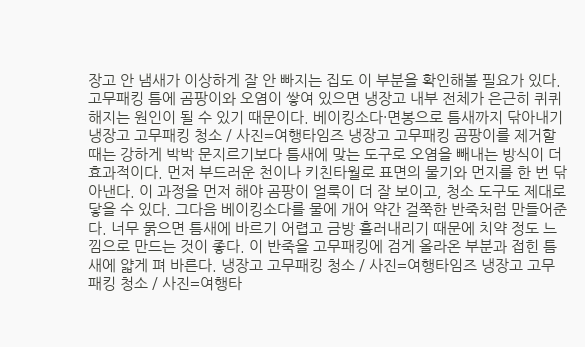장고 안 냄새가 이상하게 잘 안 빠지는 집도 이 부분을 확인해볼 필요가 있다. 고무패킹 틈에 곰팡이와 오염이 쌓여 있으면 냉장고 내부 전체가 은근히 퀴퀴해지는 원인이 될 수 있기 때문이다. 베이킹소다·면봉으로 틈새까지 닦아내기 냉장고 고무패킹 청소 / 사진=여행타임즈 냉장고 고무패킹 곰팡이를 제거할 때는 강하게 박박 문지르기보다 틈새에 맞는 도구로 오염을 빼내는 방식이 더 효과적이다. 먼저 부드러운 천이나 키친타월로 표면의 물기와 먼지를 한 번 닦아낸다. 이 과정을 먼저 해야 곰팡이 얼룩이 더 잘 보이고, 청소 도구도 제대로 닿을 수 있다. 그다음 베이킹소다를 물에 개어 약간 걸쭉한 반죽처럼 만들어준다. 너무 묽으면 틈새에 바르기 어렵고 금방 흘러내리기 때문에 치약 정도 느낌으로 만드는 것이 좋다. 이 반죽을 고무패킹에 검게 올라온 부분과 접힌 틈새에 얇게 펴 바른다. 냉장고 고무패킹 청소 / 사진=여행타임즈 냉장고 고무패킹 청소 / 사진=여행타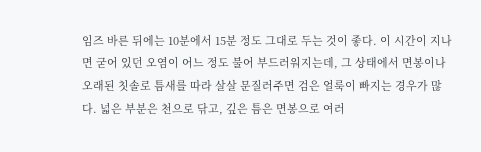임즈 바른 뒤에는 10분에서 15분 정도 그대로 두는 것이 좋다. 이 시간이 지나면 굳어 있던 오염이 어느 정도 불어 부드러워지는데, 그 상태에서 면봉이나 오래된 칫솔로 틈새를 따라 살살 문질러주면 검은 얼룩이 빠지는 경우가 많다. 넓은 부분은 천으로 닦고, 깊은 틈은 면봉으로 여러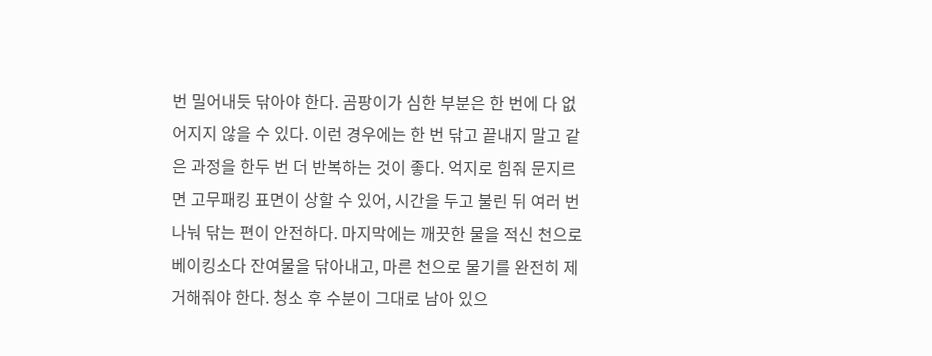번 밀어내듯 닦아야 한다. 곰팡이가 심한 부분은 한 번에 다 없어지지 않을 수 있다. 이런 경우에는 한 번 닦고 끝내지 말고 같은 과정을 한두 번 더 반복하는 것이 좋다. 억지로 힘줘 문지르면 고무패킹 표면이 상할 수 있어, 시간을 두고 불린 뒤 여러 번 나눠 닦는 편이 안전하다. 마지막에는 깨끗한 물을 적신 천으로 베이킹소다 잔여물을 닦아내고, 마른 천으로 물기를 완전히 제거해줘야 한다. 청소 후 수분이 그대로 남아 있으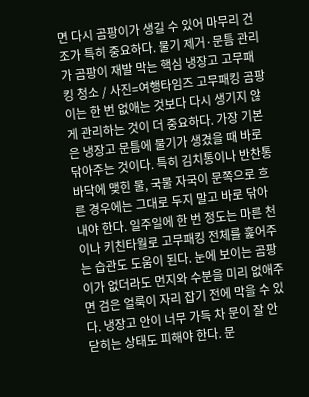면 다시 곰팡이가 생길 수 있어 마무리 건조가 특히 중요하다. 물기 제거·문틈 관리가 곰팡이 재발 막는 핵심 냉장고 고무패킹 청소 / 사진=여행타임즈 고무패킹 곰팡이는 한 번 없애는 것보다 다시 생기지 않게 관리하는 것이 더 중요하다. 가장 기본은 냉장고 문틈에 물기가 생겼을 때 바로 닦아주는 것이다. 특히 김치통이나 반찬통 바닥에 맺힌 물, 국물 자국이 문쪽으로 흐른 경우에는 그대로 두지 말고 바로 닦아내야 한다. 일주일에 한 번 정도는 마른 천이나 키친타월로 고무패킹 전체를 훑어주는 습관도 도움이 된다. 눈에 보이는 곰팡이가 없더라도 먼지와 수분을 미리 없애주면 검은 얼룩이 자리 잡기 전에 막을 수 있다. 냉장고 안이 너무 가득 차 문이 잘 안 닫히는 상태도 피해야 한다. 문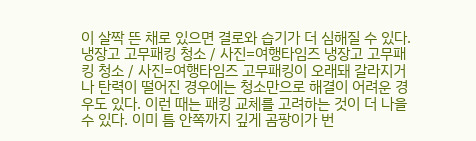이 살짝 뜬 채로 있으면 결로와 습기가 더 심해질 수 있다. 냉장고 고무패킹 청소 / 사진=여행타임즈 냉장고 고무패킹 청소 / 사진=여행타임즈 고무패킹이 오래돼 갈라지거나 탄력이 떨어진 경우에는 청소만으로 해결이 어려운 경우도 있다. 이런 때는 패킹 교체를 고려하는 것이 더 나을 수 있다. 이미 틈 안쪽까지 깊게 곰팡이가 번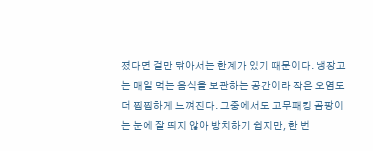졌다면 겉만 닦아서는 한계가 있기 때문이다. 냉장고는 매일 먹는 음식을 보관하는 공간이라 작은 오염도 더 찝찝하게 느껴진다. 그중에서도 고무패킹 곰팡이는 눈에 잘 띄지 않아 방치하기 쉽지만, 한 번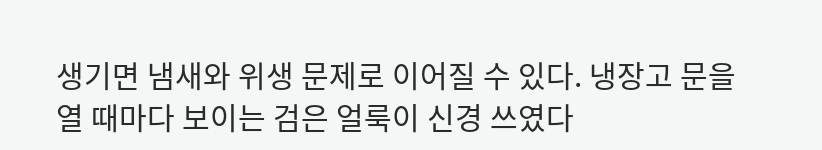생기면 냄새와 위생 문제로 이어질 수 있다. 냉장고 문을 열 때마다 보이는 검은 얼룩이 신경 쓰였다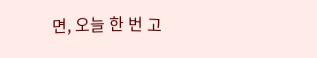면, 오늘 한 번 고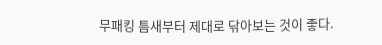무패킹 틈새부터 제대로 닦아보는 것이 좋다.